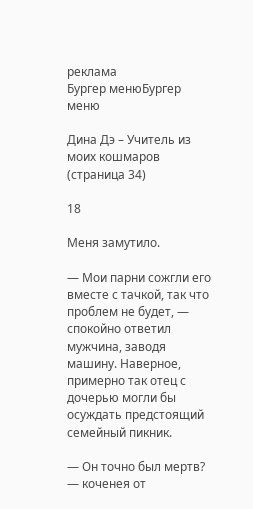реклама
Бургер менюБургер меню

Дина Дэ – Учитель из моих кошмаров (страница 34)

18

Меня замутило.

— Мои парни сожгли его вместе с тачкой, так что проблем не будет, — спокойно ответил мужчина, заводя машину. Наверное, примерно так отец с дочерью могли бы осуждать предстоящий семейный пикник.

— Он точно был мертв? — коченея от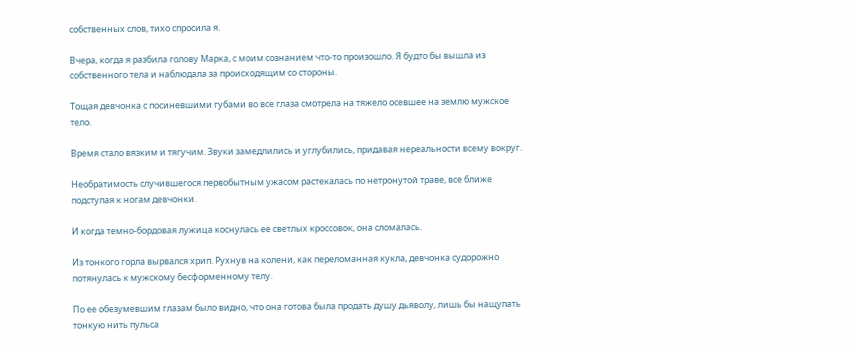собственных слов, тихо спросила я.

Вчера, когда я разбила голову Марка, с моим сознанием что-то произошло. Я будто бы вышла из собственного тела и наблюдала за происходящим со стороны.

Тощая девчонка с посиневшими губами во все глаза смотрела на тяжело осевшее на землю мужское тело.

Время стало вязким и тягучим. Звуки замедлились и углубились, придавая нереальности всему вокруг.

Необратимость случившегося первобытным ужасом растекалась по нетронутой траве, все ближе подступая к ногам девчонки.

И когда темно-бордовая лужица коснулась ее светлых кроссовок, она сломалась.

Из тонкого горла вырвался хрип. Рухнув на колени, как переломанная кукла, девчонка судорожно потянулась к мужскому бесформенному телу.

По ее обезумевшим глазам было видно, что она готова была продать душу дьяволу, лишь бы нащупать тонкую нить пульса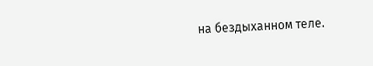на бездыханном теле.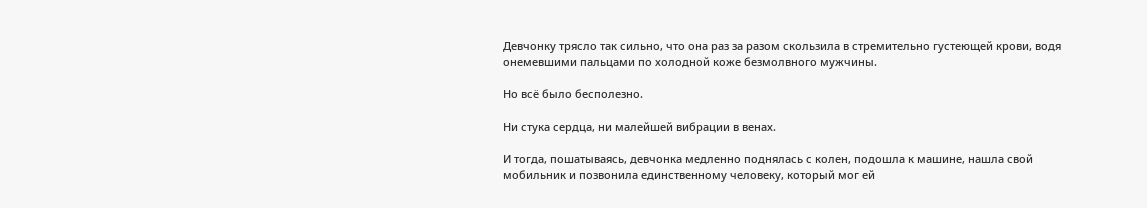Девчонку трясло так сильно, что она раз за разом скользила в стремительно густеющей крови, водя онемевшими пальцами по холодной коже безмолвного мужчины.

Но всё было бесполезно.

Ни стука сердца, ни малейшей вибрации в венах.

И тогда, пошатываясь, девчонка медленно поднялась с колен, подошла к машине, нашла свой мобильник и позвонила единственному человеку, который мог ей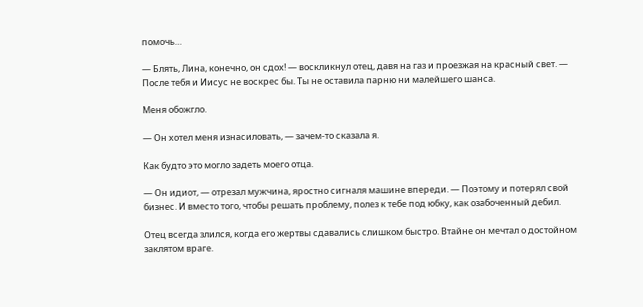помочь…

— Блять, Лина, конечно, он сдох! — воскликнул отец, давя на газ и проезжая на красный свет. — После тебя и Иисус не воскрес бы. Ты не оставила парню ни малейшего шанса.

Меня обожгло.

— Он хотел меня изнасиловать, — зачем-то сказала я.

Как будто это могло задеть моего отца.

— Он идиот, — отрезал мужчина, яростно сигналя машине впереди. — Поэтому и потерял свой бизнес. И вместо того, чтобы решать проблему, полез к тебе под юбку, как озабоченный дебил.

Отец всегда злился, когда его жертвы сдавались слишком быстро. Втайне он мечтал о достойном заклятом враге.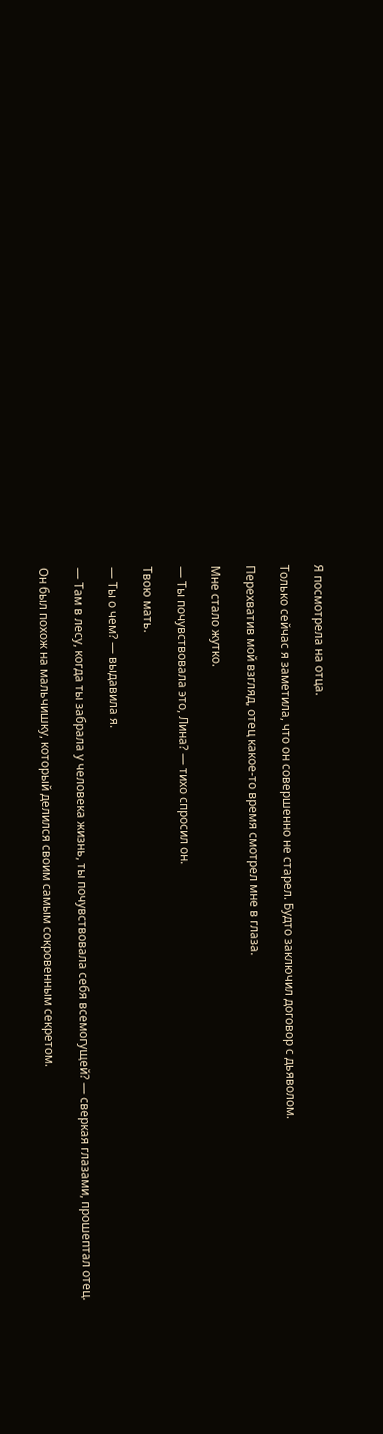Я посмотрела на отца.

Только сейчас я заметила, что он совершенно не старел. Будто заключил договор с дьяволом.

Перехватив мой взгляд, отец какое-то время смотрел мне в глаза.

Мне стало жутко.

— Ты почувствовала это, Лина? — тихо спросил он.

Твою мать.

— Ты о чем? — выдавила я.

— Там в лесу, когда ты забрала у человека жизнь, ты почувствовала себя всемогущей? — сверкая глазами, прошептал отец.

Он был похож на мальчишку, который делился своим самым сокровенным секретом.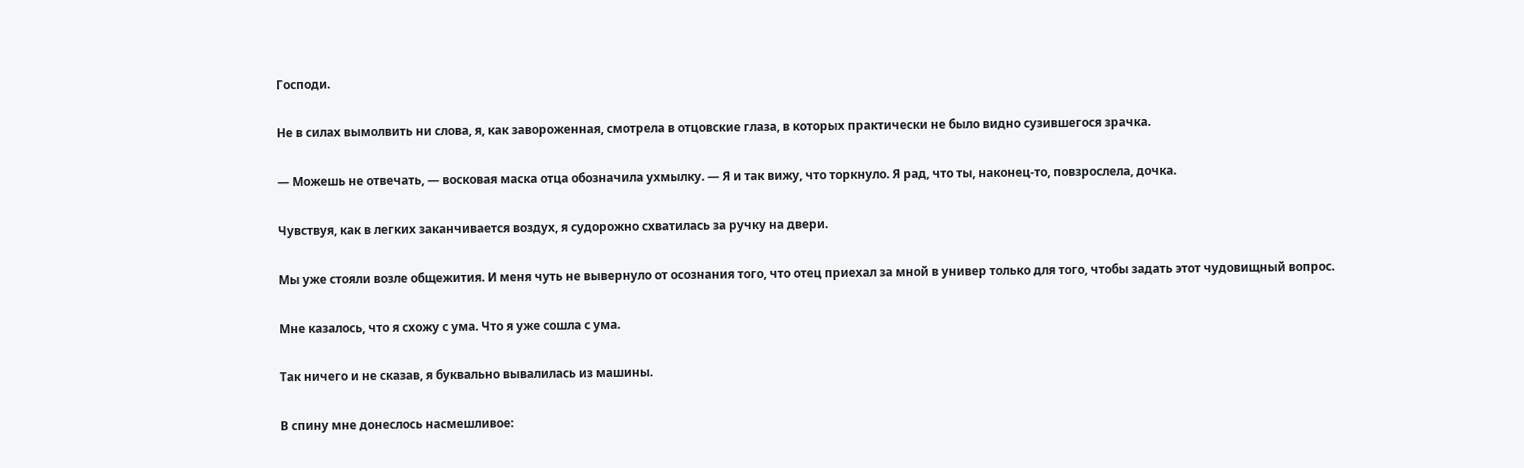Господи.

Не в силах вымолвить ни слова, я, как завороженная, смотрела в отцовские глаза, в которых практически не было видно сузившегося зрачка.

— Можешь не отвечать, — восковая маска отца обозначила ухмылку. — Я и так вижу, что торкнуло. Я рад, что ты, наконец-то, повзрослела, дочка.

Чувствуя, как в легких заканчивается воздух, я судорожно схватилась за ручку на двери.

Мы уже стояли возле общежития. И меня чуть не вывернуло от осознания того, что отец приехал за мной в универ только для того, чтобы задать этот чудовищный вопрос.

Мне казалось, что я схожу с ума. Что я уже сошла с ума.

Так ничего и не сказав, я буквально вывалилась из машины.

В спину мне донеслось насмешливое: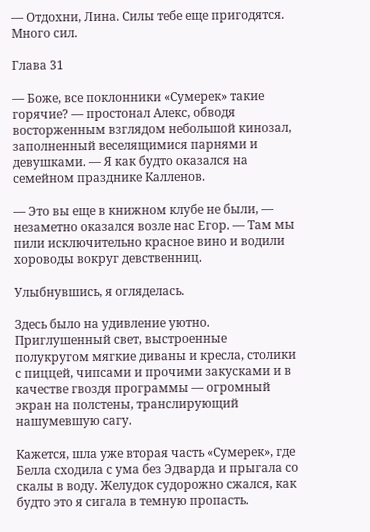— Отдохни, Лина. Силы тебе еще пригодятся. Много сил.

Глава 31

— Боже, все поклонники «Сумерек» такие горячие? — простонал Алекс, обводя восторженным взглядом небольшой кинозал, заполненный веселящимися парнями и девушками. — Я как будто оказался на семейном празднике Калленов.

— Это вы еще в книжном клубе не были, — незаметно оказался возле нас Егор. — Там мы пили исключительно красное вино и водили хороводы вокруг девственниц.

Улыбнувшись, я огляделась.

Здесь было на удивление уютно. Приглушенный свет, выстроенные полукругом мягкие диваны и кресла, столики с пиццей, чипсами и прочими закусками и в качестве гвоздя программы — огромный экран на полстены, транслирующий нашумевшую сагу.

Кажется, шла уже вторая часть «Сумерек», где Белла сходила с ума без Эдварда и прыгала со скалы в воду. Желудок судорожно сжался, как будто это я сигала в темную пропасть.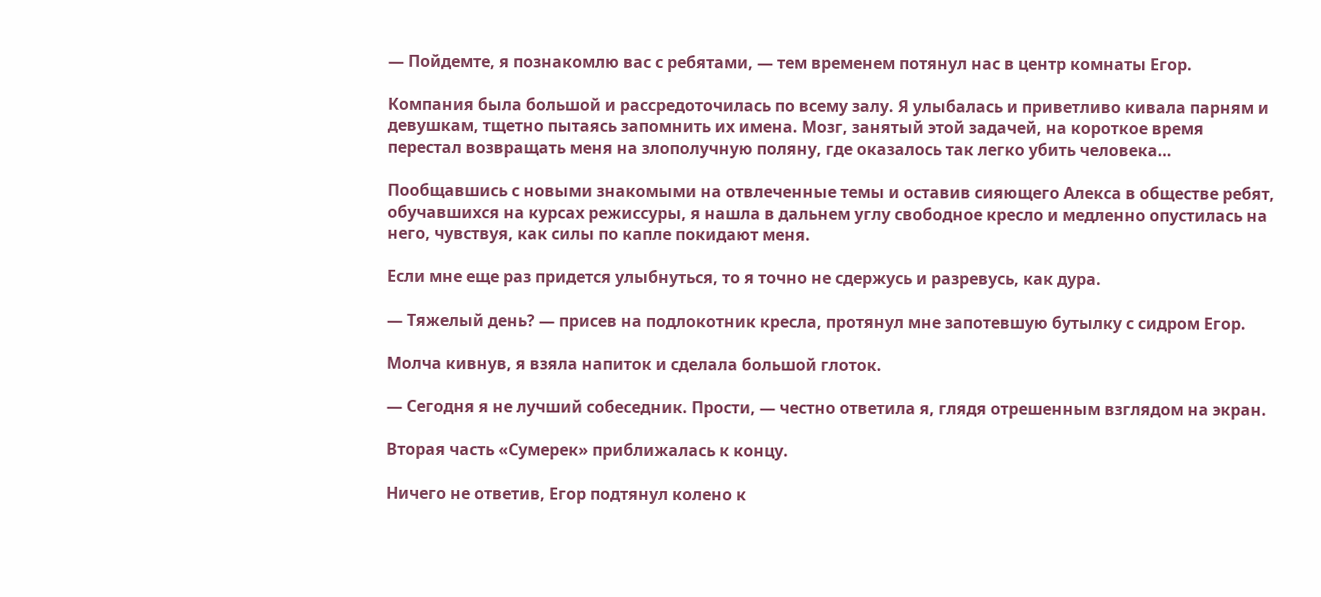— Пойдемте, я познакомлю вас с ребятами, — тем временем потянул нас в центр комнаты Егор.

Компания была большой и рассредоточилась по всему залу. Я улыбалась и приветливо кивала парням и девушкам, тщетно пытаясь запомнить их имена. Мозг, занятый этой задачей, на короткое время перестал возвращать меня на злополучную поляну, где оказалось так легко убить человека…

Пообщавшись с новыми знакомыми на отвлеченные темы и оставив сияющего Алекса в обществе ребят, обучавшихся на курсах режиссуры, я нашла в дальнем углу свободное кресло и медленно опустилась на него, чувствуя, как силы по капле покидают меня.

Если мне еще раз придется улыбнуться, то я точно не сдержусь и разревусь, как дура.

— Тяжелый день? — присев на подлокотник кресла, протянул мне запотевшую бутылку с сидром Егор.

Молча кивнув, я взяла напиток и сделала большой глоток.

— Сегодня я не лучший собеседник. Прости, — честно ответила я, глядя отрешенным взглядом на экран.

Вторая часть «Сумерек» приближалась к концу.

Ничего не ответив, Егор подтянул колено к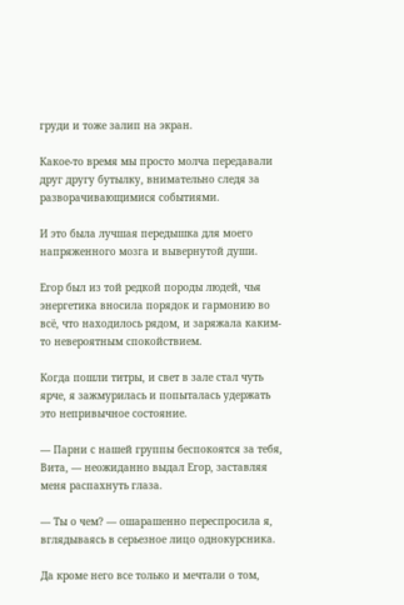груди и тоже залип на экран.

Какое-то время мы просто молча передавали друг другу бутылку, внимательно следя за разворачивающимися событиями.

И это была лучшая передышка для моего напряженного мозга и вывернутой души.

Егор был из той редкой породы людей, чья энергетика вносила порядок и гармонию во всё, что находилось рядом, и заряжала каким-то невероятным спокойствием.

Когда пошли титры, и свет в зале стал чуть ярче, я зажмурилась и попыталась удержать это непривычное состояние.

— Парни с нашей группы беспокоятся за тебя, Вита, — неожиданно выдал Егор, заставляя меня распахнуть глаза.

— Ты о чем? — ошарашенно переспросила я, вглядываясь в серьезное лицо однокурсника.

Да кроме него все только и мечтали о том,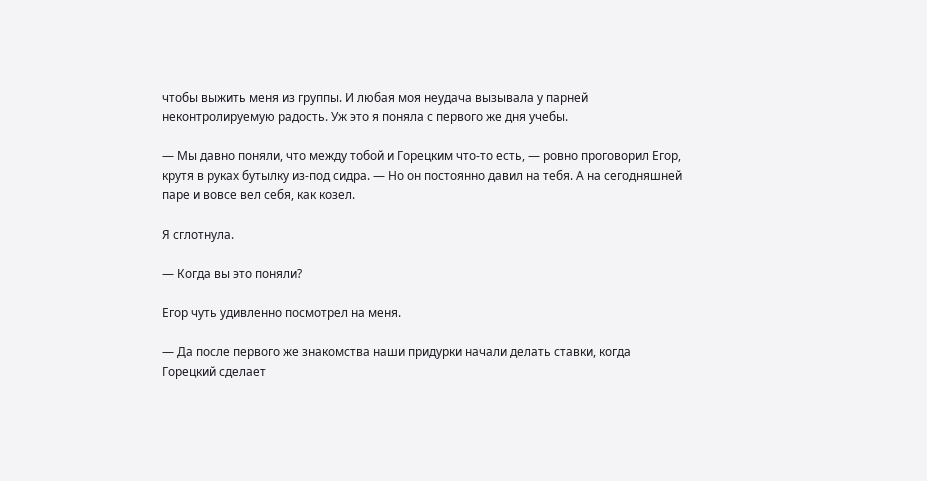чтобы выжить меня из группы. И любая моя неудача вызывала у парней неконтролируемую радость. Уж это я поняла с первого же дня учебы.

— Мы давно поняли, что между тобой и Горецким что-то есть, — ровно проговорил Егор, крутя в руках бутылку из-под сидра. — Но он постоянно давил на тебя. А на сегодняшней паре и вовсе вел себя, как козел.

Я сглотнула.

— Когда вы это поняли?

Егор чуть удивленно посмотрел на меня.

— Да после первого же знакомства наши придурки начали делать ставки, когда Горецкий сделает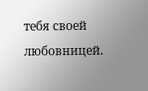тебя своей любовницей.